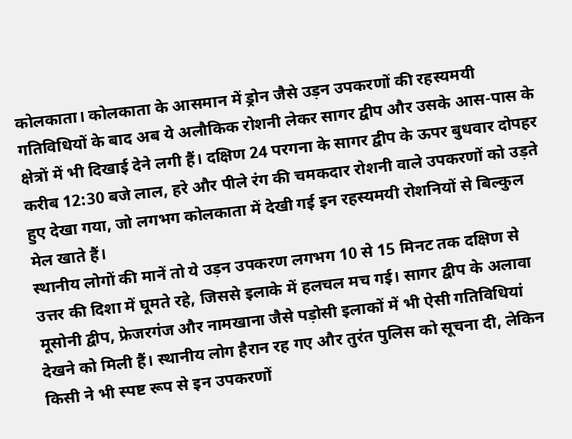कोलकाता। कोलकाता के आसमान में ड्रोन जैसे उड़न उपकरणों की रहस्यमयी गतिविधियों के बाद अब ये अलौकिक रोशनी लेकर सागर द्वीप और उसके आस-पास के क्षेत्रों में भी दिखाई देने लगी हैं। दक्षिण 24 परगना के सागर द्वीप के ऊपर बुधवार दोपहर करीब 12:30 बजे लाल, हरे और पीले रंग की चमकदार रोशनी वाले उपकरणों को उड़ते हुए देखा गया, जो लगभग कोलकाता में देखी गई इन रहस्यमयी रोशनियों से बिल्कुल मेल खाते हैं।
स्थानीय लोगों की मानें तो ये उड़न उपकरण लगभग 10 से 15 मिनट तक दक्षिण से उत्तर की दिशा में घूमते रहे, जिससे इलाके में हलचल मच गई। सागर द्वीप के अलावा मूसोनी द्वीप, फ्रेजरगंज और नामखाना जैसे पड़ोसी इलाकों में भी ऐसी गतिविधियां देखने को मिली हैं। स्थानीय लोग हैरान रह गए और तुरंत पुलिस को सूचना दी, लेकिन किसी ने भी स्पष्ट रूप से इन उपकरणों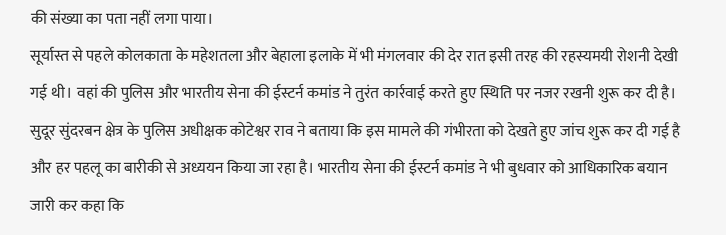की संख्या का पता नहीं लगा पाया।
सूर्यास्त से पहले कोलकाता के महेशतला और बेहाला इलाके में भी मंगलवार की देर रात इसी तरह की रहस्यमयी रोशनी देखी गई थी। वहां की पुलिस और भारतीय सेना की ईस्टर्न कमांड ने तुरंत कार्रवाई करते हुए स्थिति पर नजर रखनी शुरू कर दी है।
सुदूर सुंदरबन क्षेत्र के पुलिस अधीक्षक कोटेश्वर राव ने बताया कि इस मामले की गंभीरता को देखते हुए जांच शुरू कर दी गई है और हर पहलू का बारीकी से अध्ययन किया जा रहा है। भारतीय सेना की ईस्टर्न कमांड ने भी बुधवार को आधिकारिक बयान जारी कर कहा कि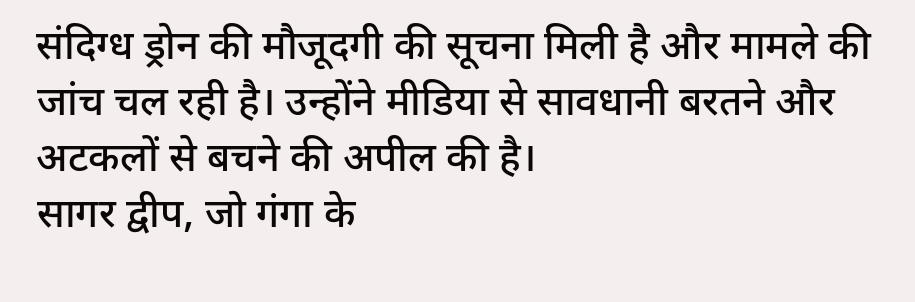संदिग्ध ड्रोन की मौजूदगी की सूचना मिली है और मामले की जांच चल रही है। उन्होंने मीडिया से सावधानी बरतने और अटकलों से बचने की अपील की है।
सागर द्वीप, जो गंगा के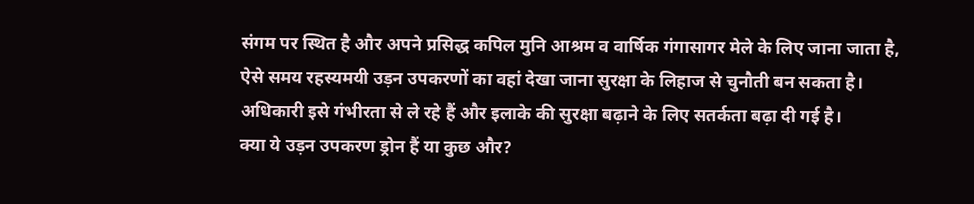संगम पर स्थित है और अपने प्रसिद्ध कपिल मुनि आश्रम व वार्षिक गंगासागर मेले के लिए जाना जाता है, ऐसे समय रहस्यमयी उड़न उपकरणों का वहां देखा जाना सुरक्षा के लिहाज से चुनौती बन सकता है। अधिकारी इसे गंभीरता से ले रहे हैं और इलाके की सुरक्षा बढ़ाने के लिए सतर्कता बढ़ा दी गई है।
क्या ये उड़न उपकरण ड्रोन हैं या कुछ और?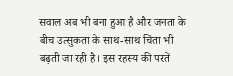सवाल अब भी बना हुआ है और जनता के बीच उत्सुकता के साथ-साथ चिंता भी बढ़ती जा रही है। इस रहस्य की परतें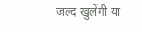जल्द खुलेंगी या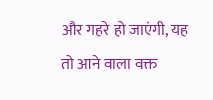और गहरे हो जाएंगी, यह तो आने वाला वक्त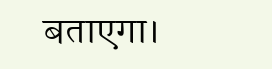बताएगा।